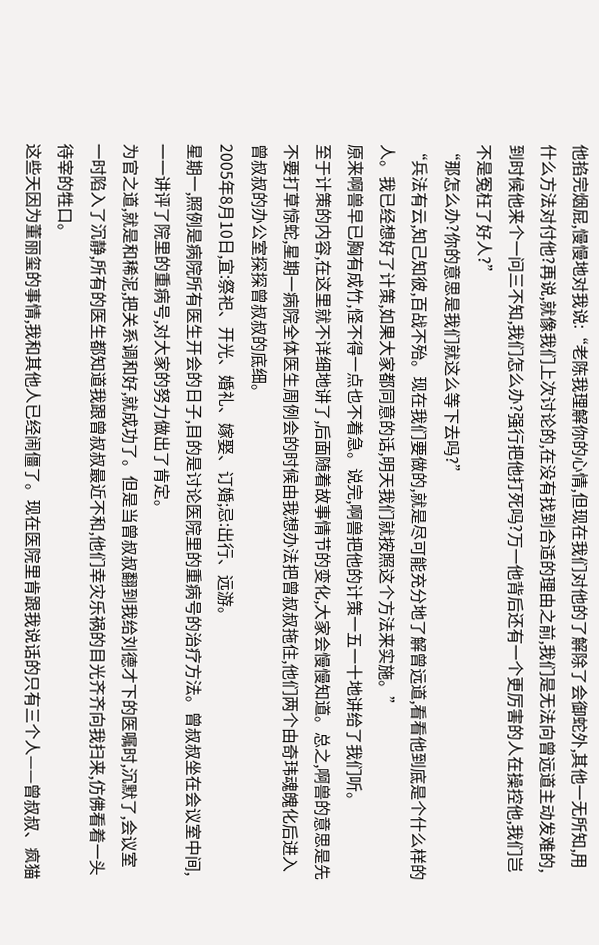他掐完烟屁,慢慢地对我说:“老陈我理解你的心情,但现在我们对他的了解除了会御蛇外,其他一无所知,用什么方法对付他?再说,就像我们上次讨论的,在没有找到合适的理由之前,我们是无法向曾远道主动发难的,到时候他来个一问三不知,我们怎么办?强行把他打死吗?万一他背后还有一个更厉害的人在操控他,我们岂不是冤枉了好人?”
“那怎么办?你的意思是我们就这么等下去吗?”
“兵法有云,知己知彼,百战不殆。现在我们要做的,就是尽可能充分地了解曾远道,看看他到底是个什么样的人。我已经想好了计策,如果大家都同意的话,明天我们就按照这个方法来实施。”
原来啊兽早已胸有成竹,怪不得一点也不着急。说完,啊兽把他的计策一五一十地讲给了我们听。
至于计策的内容,在这里就不详细地讲了,后面随着故事情节的变化,大家会慢慢知道。总之,啊兽的意思是先不要打草惊蛇,星期一病院全体医生周例会的时候由我想办法把曾叔叔拖住,他们两个由奇玮魂魄化后进入曾叔叔的办公室探探曾叔叔的底细。
2005年8月10日,宜:祭祀、开光、婚礼、嫁娶、订婚;忌:出行、远游。
星期一,照例是病院所有医生开会的日子,目的是讨论医院里的重病号的治疗方法。曾叔叔坐在会议室中间,一一讲评了院里的重病号,对大家的努力做出了肯定。
为官之道,就是和稀泥,把关系调和好,就成功了。但是当曾叔叔翻到我给刘德才下的医嘱时,沉默了,会议室一时陷入了沉静,所有的医生都知道我跟曾叔叔最近不和,他们幸灾乐祸的目光齐齐向我扫来,仿佛看着一头待宰的牲口。
这些天因为董丽玺的事情,我和其他人已经闹僵了。现在医院里肯跟我说话的只有三个人——曾叔叔、疯猫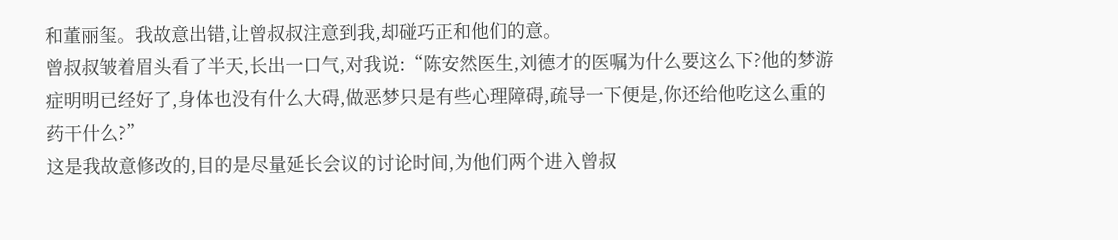和董丽玺。我故意出错,让曾叔叔注意到我,却碰巧正和他们的意。
曾叔叔皱着眉头看了半天,长出一口气,对我说:“陈安然医生,刘德才的医嘱为什么要这么下?他的梦游症明明已经好了,身体也没有什么大碍,做恶梦只是有些心理障碍,疏导一下便是,你还给他吃这么重的药干什么?”
这是我故意修改的,目的是尽量延长会议的讨论时间,为他们两个进入曾叔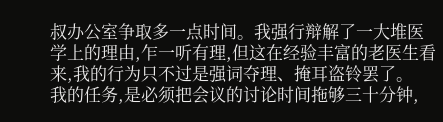叔办公室争取多一点时间。我强行辩解了一大堆医学上的理由,乍一听有理,但这在经验丰富的老医生看来,我的行为只不过是强词夺理、掩耳盗铃罢了。
我的任务,是必须把会议的讨论时间拖够三十分钟,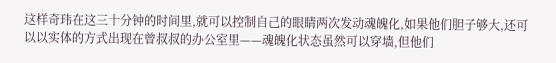这样奇玮在这三十分钟的时间里,就可以控制自己的眼睛两次发动魂魄化,如果他们胆子够大,还可以以实体的方式出现在曾叔叔的办公室里——魂魄化状态虽然可以穿墙,但他们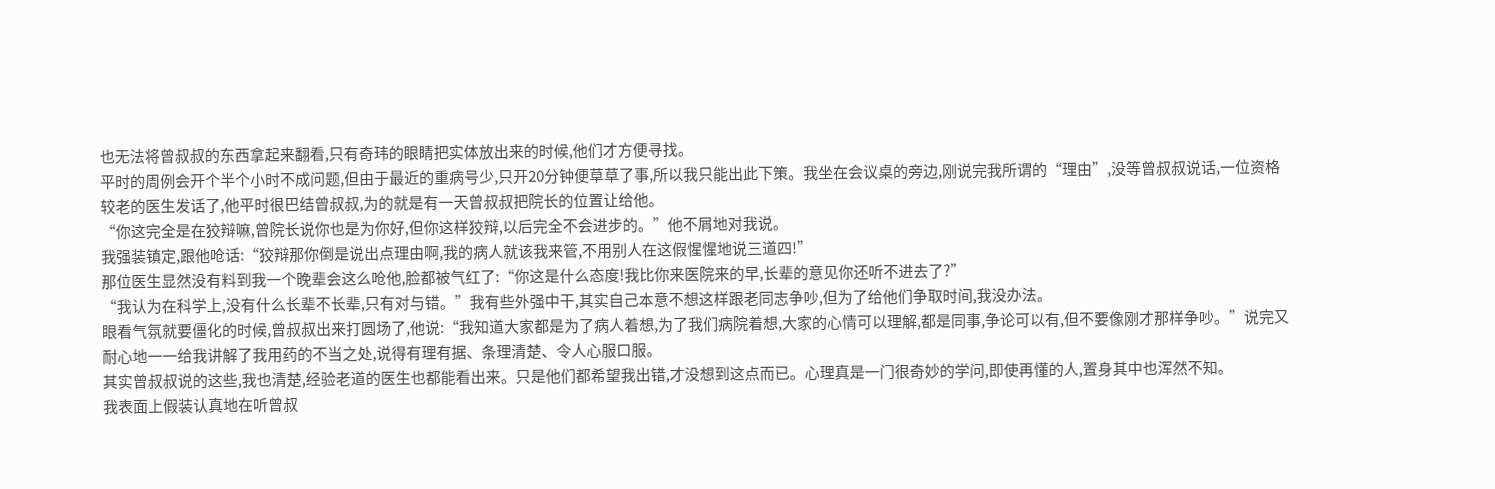也无法将曾叔叔的东西拿起来翻看,只有奇玮的眼睛把实体放出来的时候,他们才方便寻找。
平时的周例会开个半个小时不成问题,但由于最近的重病号少,只开20分钟便草草了事,所以我只能出此下策。我坐在会议桌的旁边,刚说完我所谓的“理由”,没等曾叔叔说话,一位资格较老的医生发话了,他平时很巴结曾叔叔,为的就是有一天曾叔叔把院长的位置让给他。
“你这完全是在狡辩嘛,曾院长说你也是为你好,但你这样狡辩,以后完全不会进步的。”他不屑地对我说。
我强装镇定,跟他呛话:“狡辩那你倒是说出点理由啊,我的病人就该我来管,不用别人在这假惺惺地说三道四!”
那位医生显然没有料到我一个晚辈会这么呛他,脸都被气红了:“你这是什么态度!我比你来医院来的早,长辈的意见你还听不进去了?”
“我认为在科学上,没有什么长辈不长辈,只有对与错。”我有些外强中干,其实自己本意不想这样跟老同志争吵,但为了给他们争取时间,我没办法。
眼看气氛就要僵化的时候,曾叔叔出来打圆场了,他说:“我知道大家都是为了病人着想,为了我们病院着想,大家的心情可以理解,都是同事,争论可以有,但不要像刚才那样争吵。”说完又耐心地一一给我讲解了我用药的不当之处,说得有理有据、条理清楚、令人心服口服。
其实曾叔叔说的这些,我也清楚,经验老道的医生也都能看出来。只是他们都希望我出错,才没想到这点而已。心理真是一门很奇妙的学问,即使再懂的人,置身其中也浑然不知。
我表面上假装认真地在听曾叔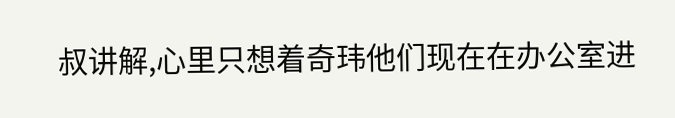叔讲解,心里只想着奇玮他们现在在办公室进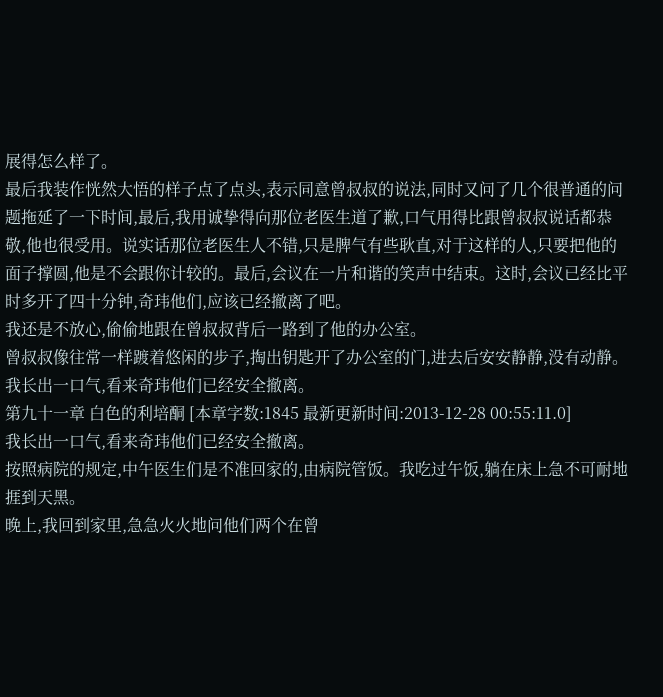展得怎么样了。
最后我装作恍然大悟的样子点了点头,表示同意曾叔叔的说法,同时又问了几个很普通的问题拖延了一下时间,最后,我用诚挚得向那位老医生道了歉,口气用得比跟曾叔叔说话都恭敬,他也很受用。说实话那位老医生人不错,只是脾气有些耿直,对于这样的人,只要把他的面子撑圆,他是不会跟你计较的。最后,会议在一片和谐的笑声中结束。这时,会议已经比平时多开了四十分钟,奇玮他们,应该已经撤离了吧。
我还是不放心,偷偷地跟在曾叔叔背后一路到了他的办公室。
曾叔叔像往常一样踱着悠闲的步子,掏出钥匙开了办公室的门,进去后安安静静,没有动静。
我长出一口气,看来奇玮他们已经安全撤离。
第九十一章 白色的利培酮 [本章字数:1845 最新更新时间:2013-12-28 00:55:11.0]
我长出一口气,看来奇玮他们已经安全撤离。
按照病院的规定,中午医生们是不准回家的,由病院管饭。我吃过午饭,躺在床上急不可耐地捱到天黑。
晚上,我回到家里,急急火火地问他们两个在曾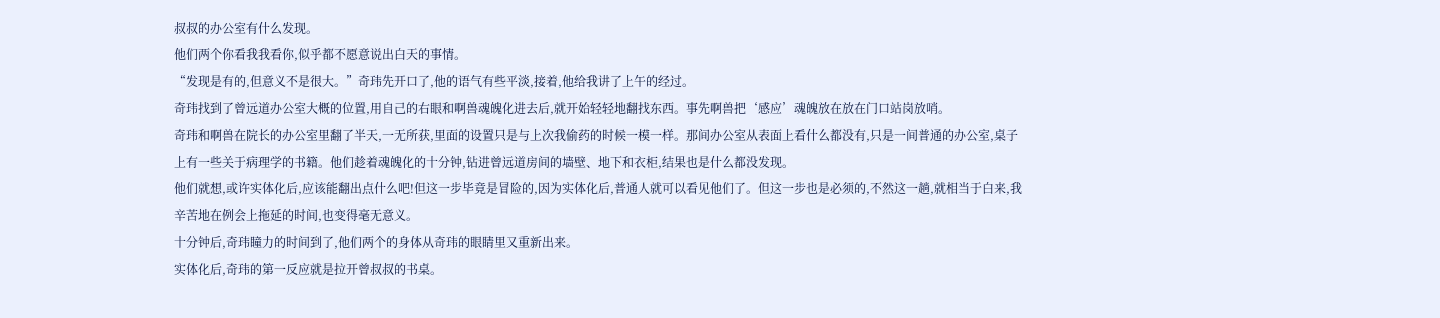叔叔的办公室有什么发现。
他们两个你看我我看你,似乎都不愿意说出白天的事情。
“发现是有的,但意义不是很大。”奇玮先开口了,他的语气有些平淡,接着,他给我讲了上午的经过。
奇玮找到了曾远道办公室大概的位置,用自己的右眼和啊兽魂魄化进去后,就开始轻轻地翻找东西。事先啊兽把‘感应’魂魄放在放在门口站岗放哨。
奇玮和啊兽在院长的办公室里翻了半天,一无所获,里面的设置只是与上次我偷药的时候一模一样。那间办公室从表面上看什么都没有,只是一间普通的办公室,桌子上有一些关于病理学的书籍。他们趁着魂魄化的十分钟,钻进曾远道房间的墙壁、地下和衣柜,结果也是什么都没发现。
他们就想,或许实体化后,应该能翻出点什么吧!但这一步毕竟是冒险的,因为实体化后,普通人就可以看见他们了。但这一步也是必须的,不然这一趟,就相当于白来,我辛苦地在例会上拖延的时间,也变得毫无意义。
十分钟后,奇玮瞳力的时间到了,他们两个的身体从奇玮的眼睛里又重新出来。
实体化后,奇玮的第一反应就是拉开曾叔叔的书桌。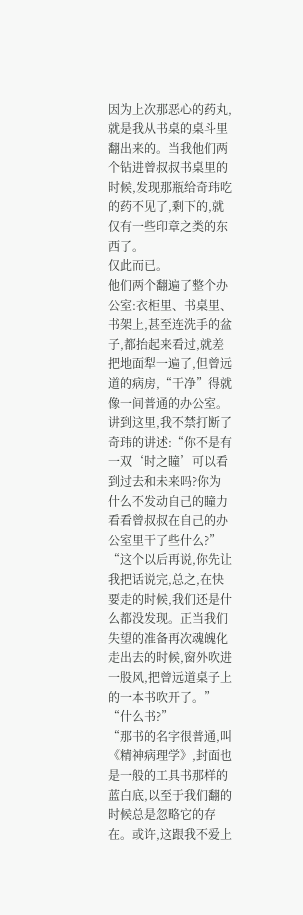因为上次那恶心的药丸,就是我从书桌的桌斗里翻出来的。当我他们两个钻进曾叔叔书桌里的时候,发现那瓶给奇玮吃的药不见了,剩下的,就仅有一些印章之类的东西了。
仅此而已。
他们两个翻遍了整个办公室:衣柜里、书桌里、书架上,甚至连洗手的盆子,都抬起来看过,就差把地面犁一遍了,但曾远道的病房,“干净”得就像一间普通的办公室。
讲到这里,我不禁打断了奇玮的讲述:“你不是有一双‘时之瞳’可以看到过去和未来吗?你为什么不发动自己的瞳力看看曾叔叔在自己的办公室里干了些什么?”
“这个以后再说,你先让我把话说完,总之,在快要走的时候,我们还是什么都没发现。正当我们失望的准备再次魂魄化走出去的时候,窗外吹进一股风,把曾远道桌子上的一本书吹开了。”
“什么书?”
“那书的名字很普通,叫《精神病理学》,封面也是一般的工具书那样的蓝白底,以至于我们翻的时候总是忽略它的存在。或许,这跟我不爱上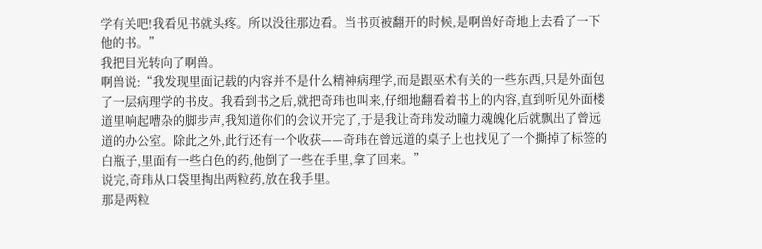学有关吧!我看见书就头疼。所以没往那边看。当书页被翻开的时候,是啊兽好奇地上去看了一下他的书。”
我把目光转向了啊兽。
啊兽说:“我发现里面记载的内容并不是什么精神病理学,而是跟巫术有关的一些东西,只是外面包了一层病理学的书皮。我看到书之后,就把奇玮也叫来,仔细地翻看着书上的内容,直到听见外面楼道里响起嘈杂的脚步声,我知道你们的会议开完了,于是我让奇玮发动瞳力魂魄化后就飘出了曾远道的办公室。除此之外,此行还有一个收获——奇玮在曾远道的桌子上也找见了一个撕掉了标签的白瓶子,里面有一些白色的药,他倒了一些在手里,拿了回来。”
说完,奇玮从口袋里掏出两粒药,放在我手里。
那是两粒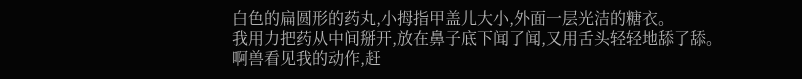白色的扁圆形的药丸,小拇指甲盖儿大小,外面一层光洁的糖衣。
我用力把药从中间掰开,放在鼻子底下闻了闻,又用舌头轻轻地舔了舔。
啊兽看见我的动作,赶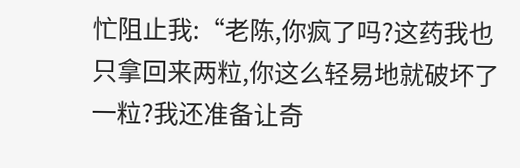忙阻止我:“老陈,你疯了吗?这药我也只拿回来两粒,你这么轻易地就破坏了一粒?我还准备让奇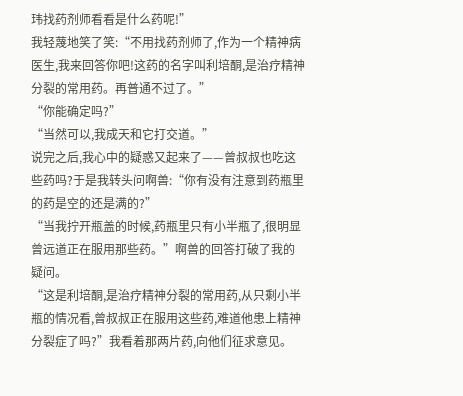玮找药剂师看看是什么药呢!”
我轻蔑地笑了笑:“不用找药剂师了,作为一个精神病医生,我来回答你吧!这药的名字叫利培酮,是治疗精神分裂的常用药。再普通不过了。”
“你能确定吗?”
“当然可以,我成天和它打交道。”
说完之后,我心中的疑惑又起来了——曾叔叔也吃这些药吗?于是我转头问啊兽:“你有没有注意到药瓶里的药是空的还是满的?”
“当我拧开瓶盖的时候,药瓶里只有小半瓶了,很明显曾远道正在服用那些药。”啊兽的回答打破了我的疑问。
“这是利培酮,是治疗精神分裂的常用药,从只剩小半瓶的情况看,曾叔叔正在服用这些药,难道他患上精神分裂症了吗?”我看着那两片药,向他们征求意见。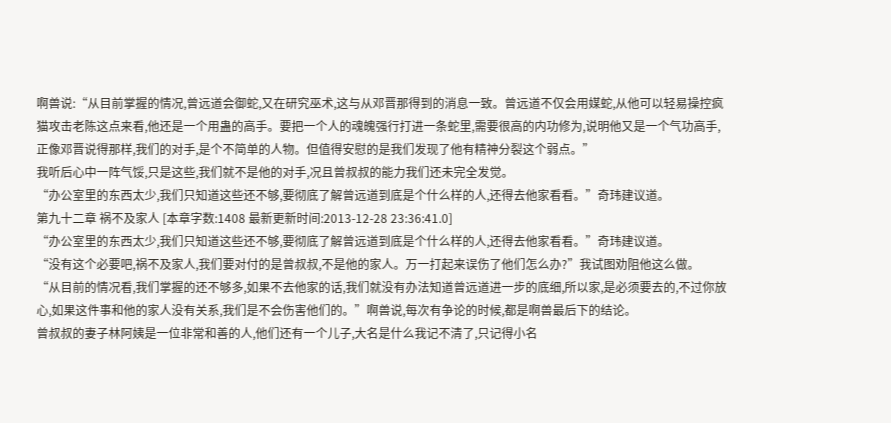啊兽说:“从目前掌握的情况,曾远道会御蛇,又在研究巫术,这与从邓晋那得到的消息一致。曾远道不仅会用媒蛇,从他可以轻易操控疯猫攻击老陈这点来看,他还是一个用蛊的高手。要把一个人的魂魄强行打进一条蛇里,需要很高的内功修为,说明他又是一个气功高手,正像邓晋说得那样,我们的对手,是个不简单的人物。但值得安慰的是我们发现了他有精神分裂这个弱点。”
我听后心中一阵气馁,只是这些,我们就不是他的对手,况且曾叔叔的能力我们还未完全发觉。
“办公室里的东西太少,我们只知道这些还不够,要彻底了解曾远道到底是个什么样的人,还得去他家看看。”奇玮建议道。
第九十二章 祸不及家人 [本章字数:1408 最新更新时间:2013-12-28 23:36:41.0]
“办公室里的东西太少,我们只知道这些还不够,要彻底了解曾远道到底是个什么样的人,还得去他家看看。”奇玮建议道。
“没有这个必要吧,祸不及家人,我们要对付的是曾叔叔,不是他的家人。万一打起来误伤了他们怎么办?”我试图劝阻他这么做。
“从目前的情况看,我们掌握的还不够多,如果不去他家的话,我们就没有办法知道曾远道进一步的底细,所以家,是必须要去的,不过你放心,如果这件事和他的家人没有关系,我们是不会伤害他们的。”啊兽说,每次有争论的时候,都是啊兽最后下的结论。
曾叔叔的妻子林阿姨是一位非常和善的人,他们还有一个儿子,大名是什么我记不清了,只记得小名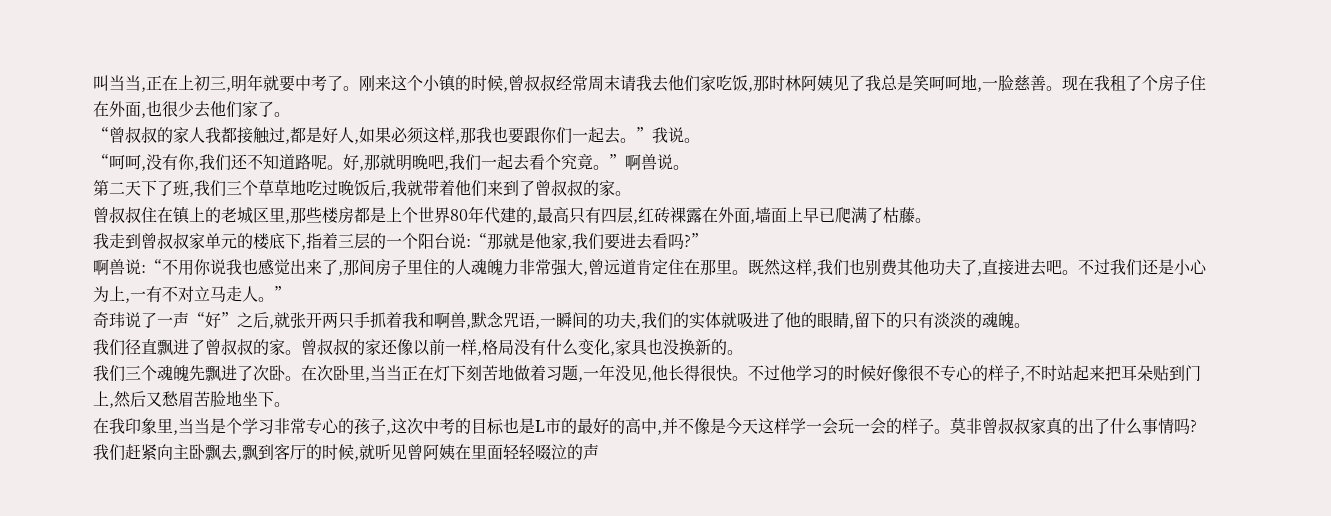叫当当,正在上初三,明年就要中考了。刚来这个小镇的时候,曾叔叔经常周末请我去他们家吃饭,那时林阿姨见了我总是笑呵呵地,一脸慈善。现在我租了个房子住在外面,也很少去他们家了。
“曾叔叔的家人我都接触过,都是好人,如果必须这样,那我也要跟你们一起去。”我说。
“呵呵,没有你,我们还不知道路呢。好,那就明晚吧,我们一起去看个究竟。”啊兽说。
第二天下了班,我们三个草草地吃过晚饭后,我就带着他们来到了曾叔叔的家。
曾叔叔住在镇上的老城区里,那些楼房都是上个世界80年代建的,最高只有四层,红砖裸露在外面,墙面上早已爬满了枯藤。
我走到曾叔叔家单元的楼底下,指着三层的一个阳台说:“那就是他家,我们要进去看吗?”
啊兽说:“不用你说我也感觉出来了,那间房子里住的人魂魄力非常强大,曾远道肯定住在那里。既然这样,我们也别费其他功夫了,直接进去吧。不过我们还是小心为上,一有不对立马走人。”
奇玮说了一声“好”之后,就张开两只手抓着我和啊兽,默念咒语,一瞬间的功夫,我们的实体就吸进了他的眼睛,留下的只有淡淡的魂魄。
我们径直飘进了曾叔叔的家。曾叔叔的家还像以前一样,格局没有什么变化,家具也没换新的。
我们三个魂魄先飘进了次卧。在次卧里,当当正在灯下刻苦地做着习题,一年没见,他长得很快。不过他学习的时候好像很不专心的样子,不时站起来把耳朵贴到门上,然后又愁眉苦脸地坐下。
在我印象里,当当是个学习非常专心的孩子,这次中考的目标也是L市的最好的高中,并不像是今天这样学一会玩一会的样子。莫非曾叔叔家真的出了什么事情吗?
我们赶紧向主卧飘去,飘到客厅的时候,就听见曾阿姨在里面轻轻啜泣的声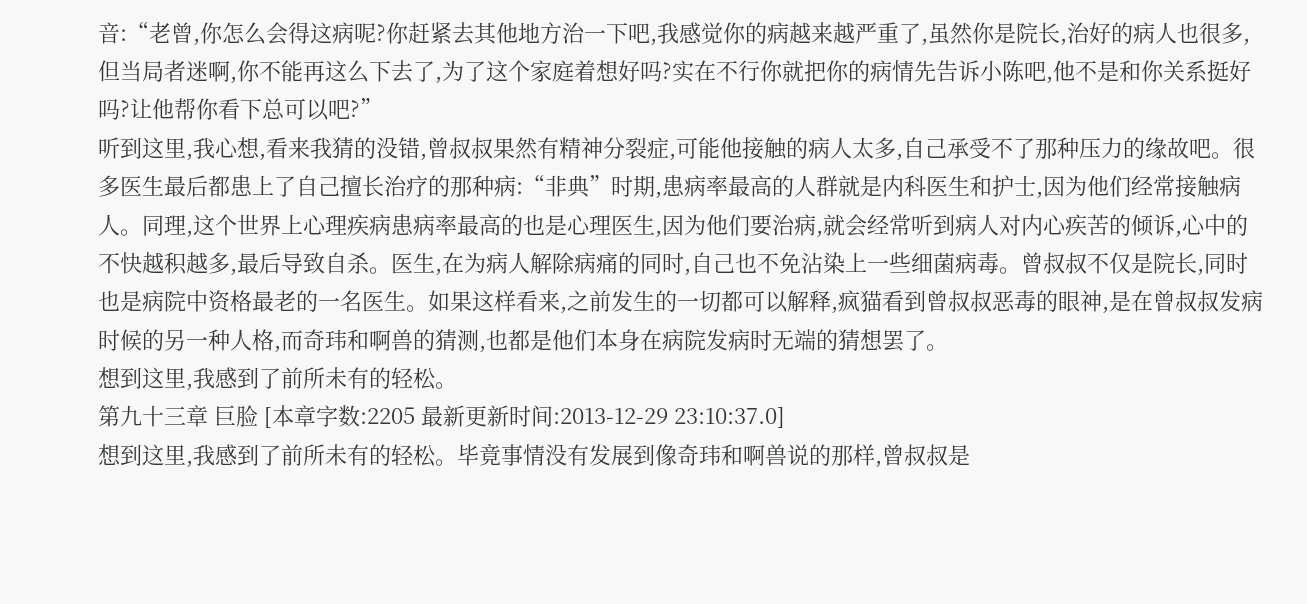音:“老曾,你怎么会得这病呢?你赶紧去其他地方治一下吧,我感觉你的病越来越严重了,虽然你是院长,治好的病人也很多,但当局者迷啊,你不能再这么下去了,为了这个家庭着想好吗?实在不行你就把你的病情先告诉小陈吧,他不是和你关系挺好吗?让他帮你看下总可以吧?”
听到这里,我心想,看来我猜的没错,曾叔叔果然有精神分裂症,可能他接触的病人太多,自己承受不了那种压力的缘故吧。很多医生最后都患上了自己擅长治疗的那种病:“非典”时期,患病率最高的人群就是内科医生和护士,因为他们经常接触病人。同理,这个世界上心理疾病患病率最高的也是心理医生,因为他们要治病,就会经常听到病人对内心疾苦的倾诉,心中的不快越积越多,最后导致自杀。医生,在为病人解除病痛的同时,自己也不免沾染上一些细菌病毒。曾叔叔不仅是院长,同时也是病院中资格最老的一名医生。如果这样看来,之前发生的一切都可以解释,疯猫看到曾叔叔恶毒的眼神,是在曾叔叔发病时候的另一种人格,而奇玮和啊兽的猜测,也都是他们本身在病院发病时无端的猜想罢了。
想到这里,我感到了前所未有的轻松。
第九十三章 巨脸 [本章字数:2205 最新更新时间:2013-12-29 23:10:37.0]
想到这里,我感到了前所未有的轻松。毕竟事情没有发展到像奇玮和啊兽说的那样,曾叔叔是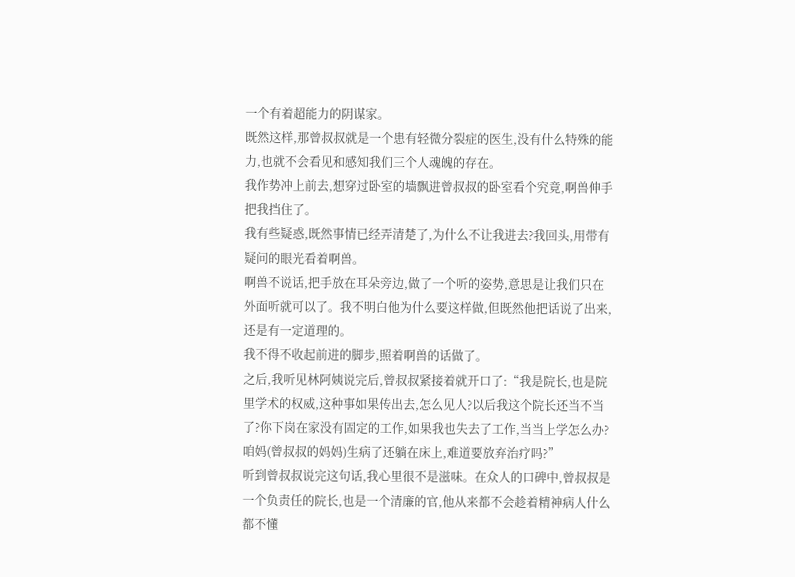一个有着超能力的阴谋家。
既然这样,那曾叔叔就是一个患有轻微分裂症的医生,没有什么特殊的能力,也就不会看见和感知我们三个人魂魄的存在。
我作势冲上前去,想穿过卧室的墙飘进曾叔叔的卧室看个究竟,啊兽伸手把我挡住了。
我有些疑惑,既然事情已经弄清楚了,为什么不让我进去?我回头,用带有疑问的眼光看着啊兽。
啊兽不说话,把手放在耳朵旁边,做了一个听的姿势,意思是让我们只在外面听就可以了。我不明白他为什么要这样做,但既然他把话说了出来,还是有一定道理的。
我不得不收起前进的脚步,照着啊兽的话做了。
之后,我听见林阿姨说完后,曾叔叔紧接着就开口了:“我是院长,也是院里学术的权威,这种事如果传出去,怎么见人?以后我这个院长还当不当了?你下岗在家没有固定的工作,如果我也失去了工作,当当上学怎么办?咱妈(曾叔叔的妈妈)生病了还躺在床上,难道要放弃治疗吗?”
听到曾叔叔说完这句话,我心里很不是滋味。在众人的口碑中,曾叔叔是一个负责任的院长,也是一个清廉的官,他从来都不会趁着精神病人什么都不懂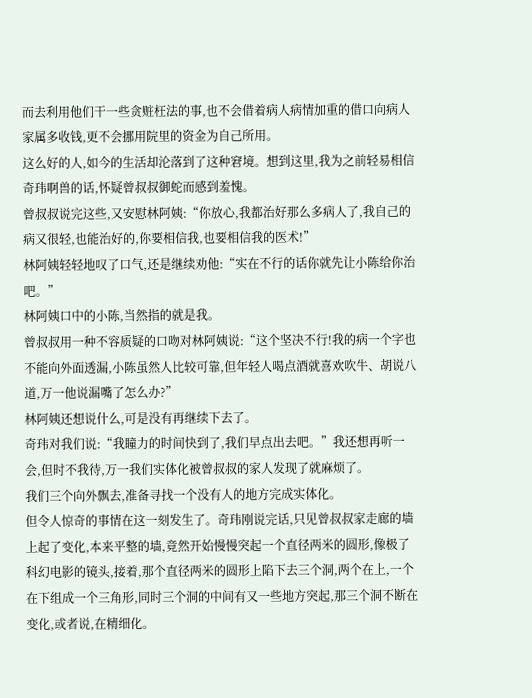而去利用他们干一些贪赃枉法的事,也不会借着病人病情加重的借口向病人家属多收钱,更不会挪用院里的资金为自己所用。
这么好的人,如今的生活却沦落到了这种窘境。想到这里,我为之前轻易相信奇玮啊兽的话,怀疑曾叔叔御蛇而感到羞愧。
曾叔叔说完这些,又安慰林阿姨:“你放心,我都治好那么多病人了,我自己的病又很轻,也能治好的,你要相信我,也要相信我的医术!”
林阿姨轻轻地叹了口气,还是继续劝他:“实在不行的话你就先让小陈给你治吧。”
林阿姨口中的小陈,当然指的就是我。
曾叔叔用一种不容质疑的口吻对林阿姨说:“这个坚决不行!我的病一个字也不能向外面透漏,小陈虽然人比较可靠,但年轻人喝点酒就喜欢吹牛、胡说八道,万一他说漏嘴了怎么办?”
林阿姨还想说什么,可是没有再继续下去了。
奇玮对我们说:“我瞳力的时间快到了,我们早点出去吧。”我还想再听一会,但时不我待,万一我们实体化被曾叔叔的家人发现了就麻烦了。
我们三个向外飘去,准备寻找一个没有人的地方完成实体化。
但令人惊奇的事情在这一刻发生了。奇玮刚说完话,只见曾叔叔家走廊的墙上起了变化,本来平整的墙,竟然开始慢慢突起一个直径两米的圆形,像极了科幻电影的镜头,接着,那个直径两米的圆形上陷下去三个洞,两个在上,一个在下组成一个三角形,同时三个洞的中间有又一些地方突起,那三个洞不断在变化,或者说,在精细化。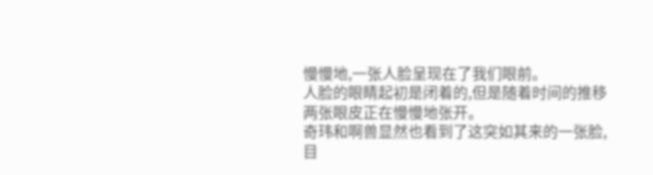慢慢地,一张人脸呈现在了我们眼前。
人脸的眼睛起初是闭着的,但是随着时间的推移两张眼皮正在慢慢地张开。
奇玮和啊兽显然也看到了这突如其来的一张脸,目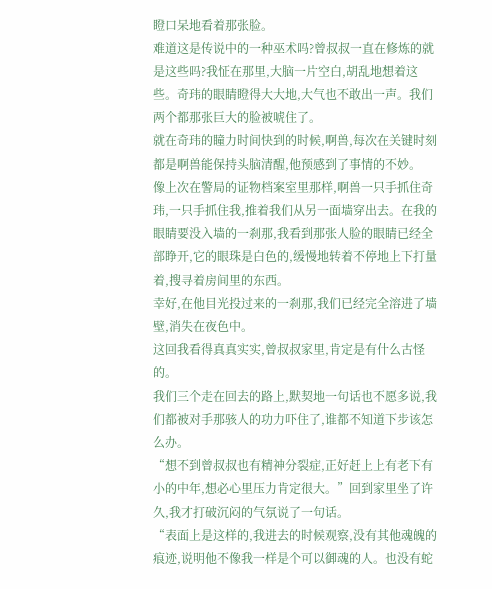瞪口呆地看着那张脸。
难道这是传说中的一种巫术吗?曾叔叔一直在修炼的就是这些吗?我怔在那里,大脑一片空白,胡乱地想着这些。奇玮的眼睛瞪得大大地,大气也不敢出一声。我们两个都那张巨大的脸被唬住了。
就在奇玮的瞳力时间快到的时候,啊兽,每次在关键时刻都是啊兽能保持头脑清醒,他预感到了事情的不妙。
像上次在警局的证物档案室里那样,啊兽一只手抓住奇玮,一只手抓住我,推着我们从另一面墙穿出去。在我的眼睛要没入墙的一刹那,我看到那张人脸的眼睛已经全部睁开,它的眼珠是白色的,缓慢地转着不停地上下打量着,搜寻着房间里的东西。
幸好,在他目光投过来的一刹那,我们已经完全溶进了墙壁,消失在夜色中。
这回我看得真真实实,曾叔叔家里,肯定是有什么古怪的。
我们三个走在回去的路上,默契地一句话也不愿多说,我们都被对手那骇人的功力吓住了,谁都不知道下步该怎么办。
“想不到曾叔叔也有精神分裂症,正好赶上上有老下有小的中年,想必心里压力肯定很大。”回到家里坐了许久,我才打破沉闷的气氛说了一句话。
“表面上是这样的,我进去的时候观察,没有其他魂魄的痕迹,说明他不像我一样是个可以御魂的人。也没有蛇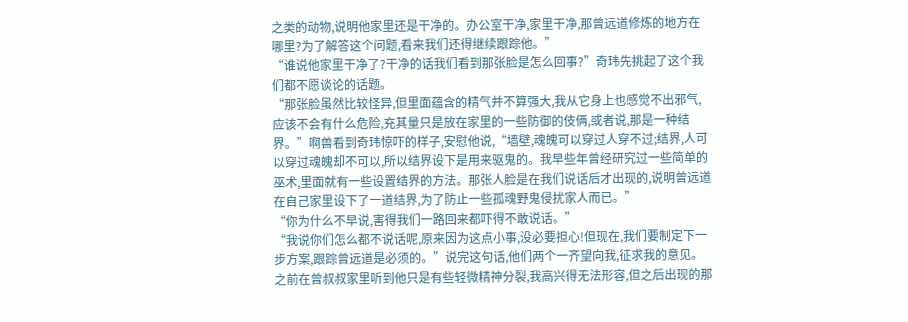之类的动物,说明他家里还是干净的。办公室干净,家里干净,那曾远道修炼的地方在哪里?为了解答这个问题,看来我们还得继续跟踪他。”
“谁说他家里干净了?干净的话我们看到那张脸是怎么回事?”奇玮先挑起了这个我们都不愿谈论的话题。
“那张脸虽然比较怪异,但里面蕴含的精气并不算强大,我从它身上也感觉不出邪气,应该不会有什么危险,充其量只是放在家里的一些防御的伎俩,或者说,那是一种结界。”啊兽看到奇玮惊吓的样子,安慰他说,“墙壁,魂魄可以穿过人穿不过;结界,人可以穿过魂魄却不可以,所以结界设下是用来驱鬼的。我早些年曾经研究过一些简单的巫术,里面就有一些设置结界的方法。那张人脸是在我们说话后才出现的,说明曾远道在自己家里设下了一道结界,为了防止一些孤魂野鬼侵扰家人而已。”
“你为什么不早说,害得我们一路回来都吓得不敢说话。”
“我说你们怎么都不说话呢,原来因为这点小事,没必要担心!但现在,我们要制定下一步方案,跟踪曾远道是必须的。”说完这句话,他们两个一齐望向我,征求我的意见。
之前在曾叔叔家里听到他只是有些轻微精神分裂,我高兴得无法形容,但之后出现的那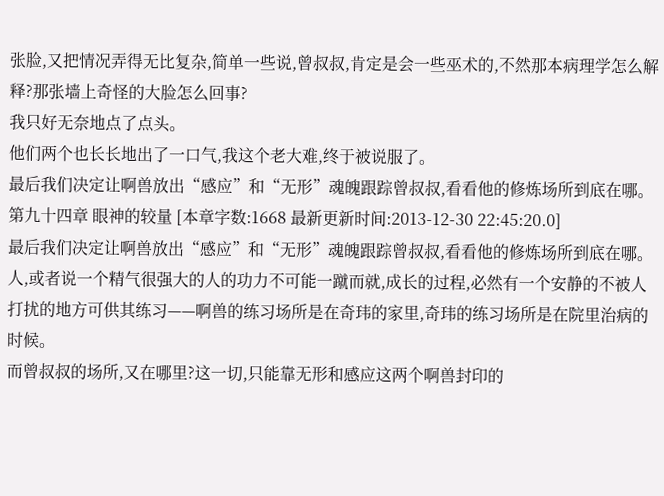张脸,又把情况弄得无比复杂,简单一些说,曾叔叔,肯定是会一些巫术的,不然那本病理学怎么解释?那张墙上奇怪的大脸怎么回事?
我只好无奈地点了点头。
他们两个也长长地出了一口气,我这个老大难,终于被说服了。
最后我们决定让啊兽放出“感应”和“无形”魂魄跟踪曾叔叔,看看他的修炼场所到底在哪。
第九十四章 眼神的较量 [本章字数:1668 最新更新时间:2013-12-30 22:45:20.0]
最后我们决定让啊兽放出“感应”和“无形”魂魄跟踪曾叔叔,看看他的修炼场所到底在哪。
人,或者说一个精气很强大的人的功力不可能一蹴而就,成长的过程,必然有一个安静的不被人打扰的地方可供其练习——啊兽的练习场所是在奇玮的家里,奇玮的练习场所是在院里治病的时候。
而曾叔叔的场所,又在哪里?这一切,只能靠无形和感应这两个啊兽封印的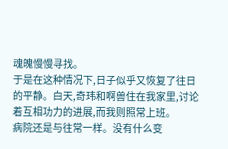魂魄慢慢寻找。
于是在这种情况下,日子似乎又恢复了往日的平静。白天,奇玮和啊兽住在我家里,讨论着互相功力的进展,而我则照常上班。
病院还是与往常一样。没有什么变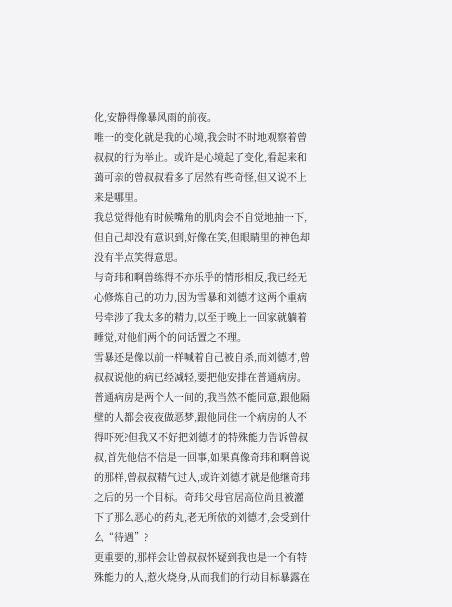化,安静得像暴风雨的前夜。
唯一的变化就是我的心境,我会时不时地观察着曾叔叔的行为举止。或许是心境起了变化,看起来和蔼可亲的曾叔叔看多了居然有些奇怪,但又说不上来是哪里。
我总觉得他有时候嘴角的肌肉会不自觉地抽一下,但自己却没有意识到,好像在笑,但眼睛里的神色却没有半点笑得意思。
与奇玮和啊兽练得不亦乐乎的情形相反,我已经无心修炼自己的功力,因为雪暴和刘德才这两个重病号牵涉了我太多的精力,以至于晚上一回家就躺着睡觉,对他们两个的问话置之不理。
雪暴还是像以前一样喊着自己被自杀,而刘德才,曾叔叔说他的病已经减轻,要把他安排在普通病房。普通病房是两个人一间的,我当然不能同意,跟他隔壁的人都会夜夜做恶梦,跟他同住一个病房的人不得吓死?但我又不好把刘德才的特殊能力告诉曾叔叔,首先他信不信是一回事,如果真像奇玮和啊兽说的那样,曾叔叔精气过人,或许刘德才就是他继奇玮之后的另一个目标。奇玮父母官居高位尚且被灌下了那么恶心的药丸,老无所依的刘德才,会受到什么“待遇”?
更重要的,那样会让曾叔叔怀疑到我也是一个有特殊能力的人,惹火烧身,从而我们的行动目标暴露在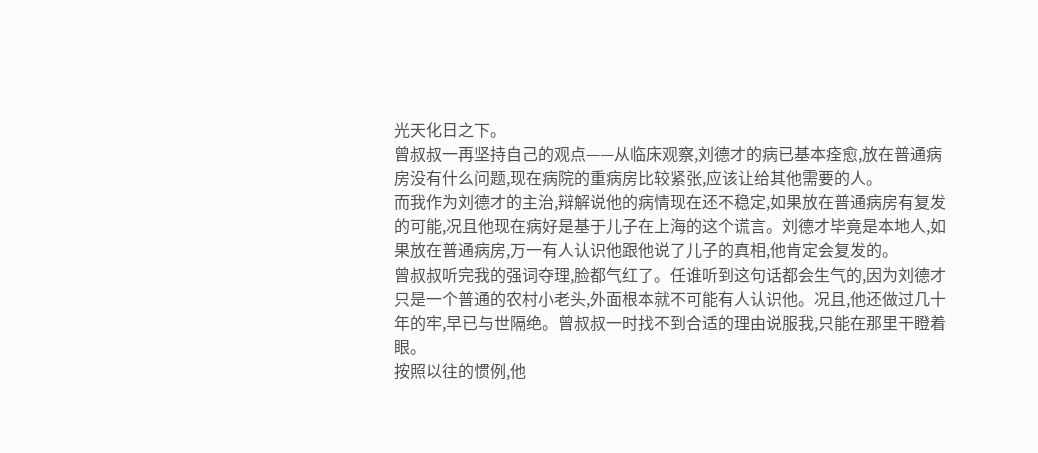光天化日之下。
曾叔叔一再坚持自己的观点——从临床观察,刘德才的病已基本痊愈,放在普通病房没有什么问题,现在病院的重病房比较紧张,应该让给其他需要的人。
而我作为刘德才的主治,辩解说他的病情现在还不稳定,如果放在普通病房有复发的可能,况且他现在病好是基于儿子在上海的这个谎言。刘德才毕竟是本地人,如果放在普通病房,万一有人认识他跟他说了儿子的真相,他肯定会复发的。
曾叔叔听完我的强词夺理,脸都气红了。任谁听到这句话都会生气的,因为刘德才只是一个普通的农村小老头,外面根本就不可能有人认识他。况且,他还做过几十年的牢,早已与世隔绝。曾叔叔一时找不到合适的理由说服我,只能在那里干瞪着眼。
按照以往的惯例,他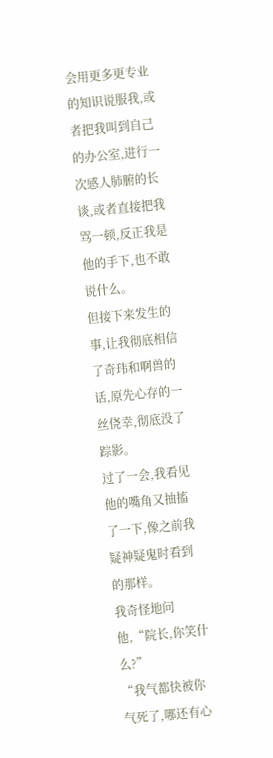会用更多更专业的知识说服我,或者把我叫到自己的办公室,进行一次感人肺腑的长谈,或者直接把我骂一顿,反正我是他的手下,也不敢说什么。
但接下来发生的事,让我彻底相信了奇玮和啊兽的话,原先心存的一丝侥幸,彻底没了踪影。
过了一会,我看见他的嘴角又抽搐了一下,像之前我疑神疑鬼时看到的那样。
我奇怪地问他,“院长,你笑什么?”
“我气都快被你气死了,哪还有心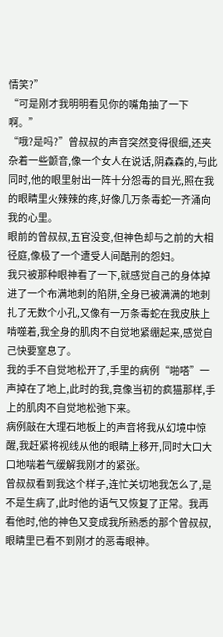情笑?”
“可是刚才我明明看见你的嘴角抽了一下啊。”
“哦?是吗?”曾叔叔的声音突然变得很细,还夹杂着一些颤音,像一个女人在说话,阴森森的,与此同时,他的眼里射出一阵十分怨毒的目光,照在我的眼睛里火辣辣的疼,好像几万条毒蛇一齐涌向我的心里。
眼前的曾叔叔,五官没变,但神色却与之前的大相径庭,像极了一个遭受人间酷刑的怨妇。
我只被那种眼神看了一下,就感觉自己的身体掉进了一个布满地刺的陷阱,全身已被满满的地刺扎了无数个小孔,又像有一万条毒蛇在我皮肤上啃噬着,我全身的肌肉不自觉地紧绷起来,感觉自己快要窒息了。
我的手不自觉地松开了,手里的病例“啪嗒”一声掉在了地上,此时的我,竟像当初的疯猫那样,手上的肌肉不自觉地松弛下来。
病例敲在大理石地板上的声音将我从幻境中惊醒,我赶紧将视线从他的眼睛上移开,同时大口大口地喘着气缓解我刚才的紧张。
曾叔叔看到我这个样子,连忙关切地我怎么了,是不是生病了,此时他的语气又恢复了正常。我再看他时,他的神色又变成我所熟悉的那个曾叔叔,眼睛里已看不到刚才的恶毒眼神。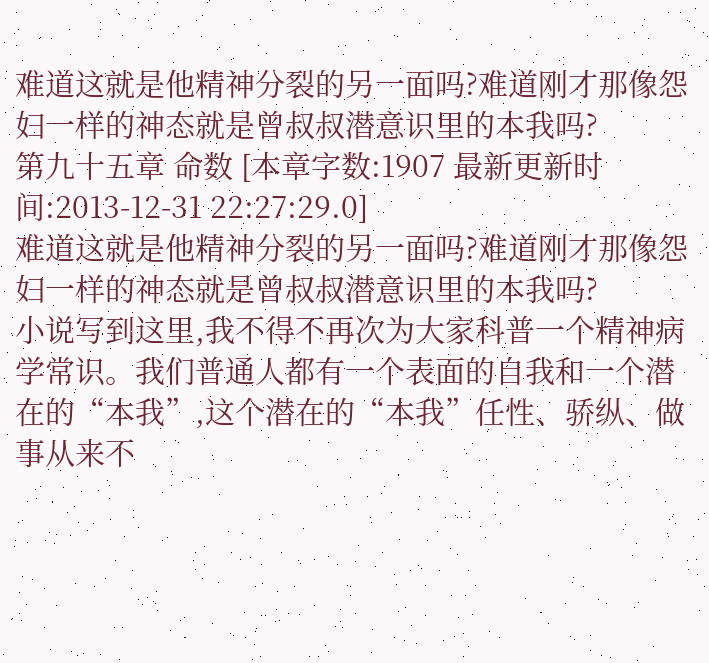难道这就是他精神分裂的另一面吗?难道刚才那像怨妇一样的神态就是曾叔叔潜意识里的本我吗?
第九十五章 命数 [本章字数:1907 最新更新时间:2013-12-31 22:27:29.0]
难道这就是他精神分裂的另一面吗?难道刚才那像怨妇一样的神态就是曾叔叔潜意识里的本我吗?
小说写到这里,我不得不再次为大家科普一个精神病学常识。我们普通人都有一个表面的自我和一个潜在的“本我”,这个潜在的“本我”任性、骄纵、做事从来不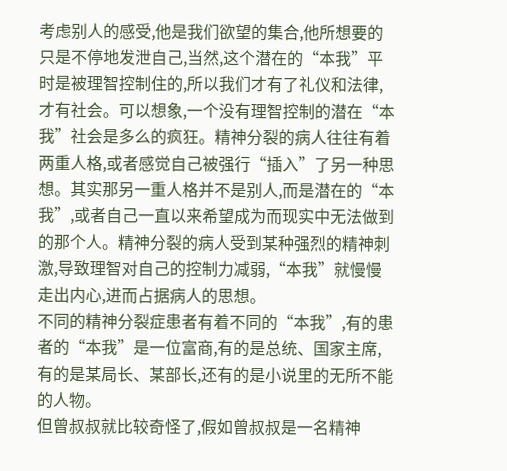考虑别人的感受,他是我们欲望的集合,他所想要的只是不停地发泄自己,当然,这个潜在的“本我”平时是被理智控制住的,所以我们才有了礼仪和法律,才有社会。可以想象,一个没有理智控制的潜在“本我”社会是多么的疯狂。精神分裂的病人往往有着两重人格,或者感觉自己被强行“插入”了另一种思想。其实那另一重人格并不是别人,而是潜在的“本我”,或者自己一直以来希望成为而现实中无法做到的那个人。精神分裂的病人受到某种强烈的精神刺激,导致理智对自己的控制力减弱,“本我”就慢慢走出内心,进而占据病人的思想。
不同的精神分裂症患者有着不同的“本我”,有的患者的“本我”是一位富商,有的是总统、国家主席,有的是某局长、某部长,还有的是小说里的无所不能的人物。
但曾叔叔就比较奇怪了,假如曾叔叔是一名精神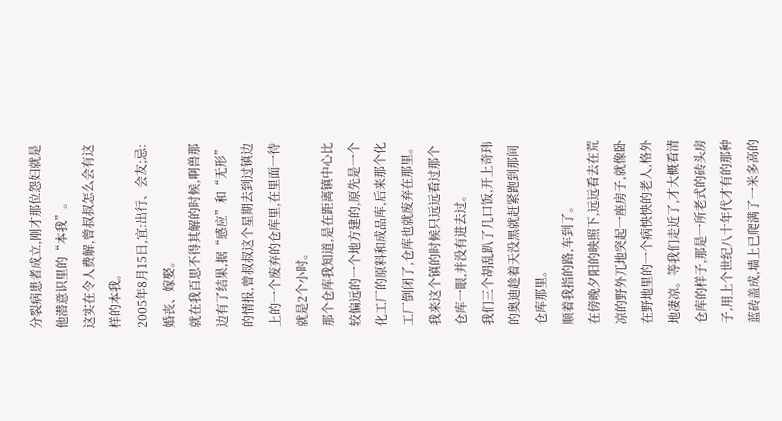分裂病患者成立,刚才那位怨妇就是他潜意识里的“本我”。
这实在令人费解,曾叔叔怎么会有这样的本我。
2005年8月15日,宜:出行、会友;忌:婚丧、嫁娶。
就在我百思不得其解的时候,啊兽那边有了结果,据“感应”和“无形”的情报,曾叔叔这个星期去到过镇边上的一个废弃的仓库里,在里面一待就是2个小时。
那个仓库我知道,是在距离镇中心比较偏远的一个地方建的,原先是一个化工厂的原料和成品库,后来那个化工厂倒闭了,仓库也就废弃在那里。我来这个镇的时候只远远看过那个仓库一眼,并没有进去过。
我们三个胡乱趴了几口饭,开上奇玮的奥迪趁着天没黑就赶紧跑到那间仓库那里。
顺着我指的路,车到了。
在傍晚夕阳的映照下,远远看去在荒凉的野外兀地突起一座房子,就像卧在野地里的一个病怏怏的老人,格外地凄凉。等我们走近了,才大概看清仓库的样子,那是一所老式的砖头房子,用上个世纪八十年代才有的那种蓝砖盖成,墙上已爬满了一米多高的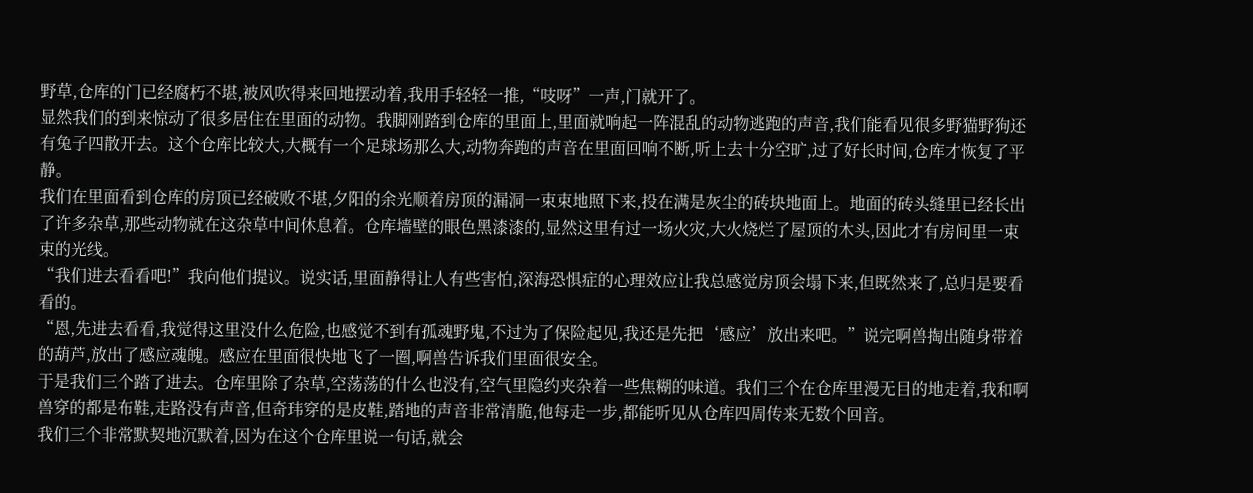野草,仓库的门已经腐朽不堪,被风吹得来回地摆动着,我用手轻轻一推,“吱呀”一声,门就开了。
显然我们的到来惊动了很多居住在里面的动物。我脚刚踏到仓库的里面上,里面就响起一阵混乱的动物逃跑的声音,我们能看见很多野猫野狗还有兔子四散开去。这个仓库比较大,大概有一个足球场那么大,动物奔跑的声音在里面回响不断,听上去十分空旷,过了好长时间,仓库才恢复了平静。
我们在里面看到仓库的房顶已经破败不堪,夕阳的余光顺着房顶的漏洞一束束地照下来,投在满是灰尘的砖块地面上。地面的砖头缝里已经长出了许多杂草,那些动物就在这杂草中间休息着。仓库墙壁的眼色黑漆漆的,显然这里有过一场火灾,大火烧烂了屋顶的木头,因此才有房间里一束束的光线。
“我们进去看看吧!”我向他们提议。说实话,里面静得让人有些害怕,深海恐惧症的心理效应让我总感觉房顶会塌下来,但既然来了,总归是要看看的。
“恩,先进去看看,我觉得这里没什么危险,也感觉不到有孤魂野鬼,不过为了保险起见,我还是先把‘感应’放出来吧。”说完啊兽掏出随身带着的葫芦,放出了感应魂魄。感应在里面很快地飞了一圈,啊兽告诉我们里面很安全。
于是我们三个踏了进去。仓库里除了杂草,空荡荡的什么也没有,空气里隐约夹杂着一些焦糊的味道。我们三个在仓库里漫无目的地走着,我和啊兽穿的都是布鞋,走路没有声音,但奇玮穿的是皮鞋,踏地的声音非常清脆,他每走一步,都能听见从仓库四周传来无数个回音。
我们三个非常默契地沉默着,因为在这个仓库里说一句话,就会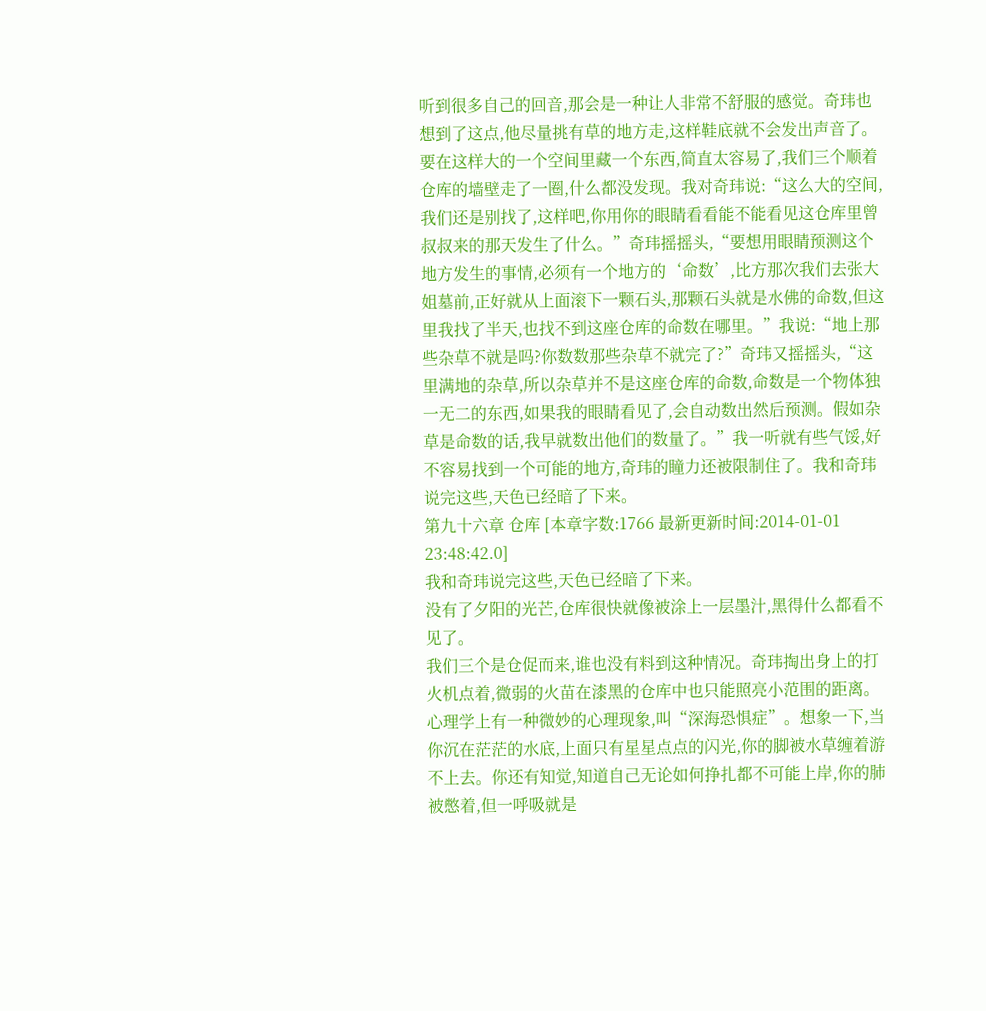听到很多自己的回音,那会是一种让人非常不舒服的感觉。奇玮也想到了这点,他尽量挑有草的地方走,这样鞋底就不会发出声音了。
要在这样大的一个空间里藏一个东西,简直太容易了,我们三个顺着仓库的墙壁走了一圈,什么都没发现。我对奇玮说:“这么大的空间,我们还是别找了,这样吧,你用你的眼睛看看能不能看见这仓库里曾叔叔来的那天发生了什么。”奇玮摇摇头,“要想用眼睛预测这个地方发生的事情,必须有一个地方的‘命数’,比方那次我们去张大姐墓前,正好就从上面滚下一颗石头,那颗石头就是水佛的命数,但这里我找了半天,也找不到这座仓库的命数在哪里。”我说:“地上那些杂草不就是吗?你数数那些杂草不就完了?”奇玮又摇摇头,“这里满地的杂草,所以杂草并不是这座仓库的命数,命数是一个物体独一无二的东西,如果我的眼睛看见了,会自动数出然后预测。假如杂草是命数的话,我早就数出他们的数量了。”我一听就有些气馁,好不容易找到一个可能的地方,奇玮的瞳力还被限制住了。我和奇玮说完这些,天色已经暗了下来。
第九十六章 仓库 [本章字数:1766 最新更新时间:2014-01-01 23:48:42.0]
我和奇玮说完这些,天色已经暗了下来。
没有了夕阳的光芒,仓库很快就像被涂上一层墨汁,黑得什么都看不见了。
我们三个是仓促而来,谁也没有料到这种情况。奇玮掏出身上的打火机点着,微弱的火苗在漆黑的仓库中也只能照亮小范围的距离。
心理学上有一种微妙的心理现象,叫“深海恐惧症”。想象一下,当你沉在茫茫的水底,上面只有星星点点的闪光,你的脚被水草缠着游不上去。你还有知觉,知道自己无论如何挣扎都不可能上岸,你的肺被憋着,但一呼吸就是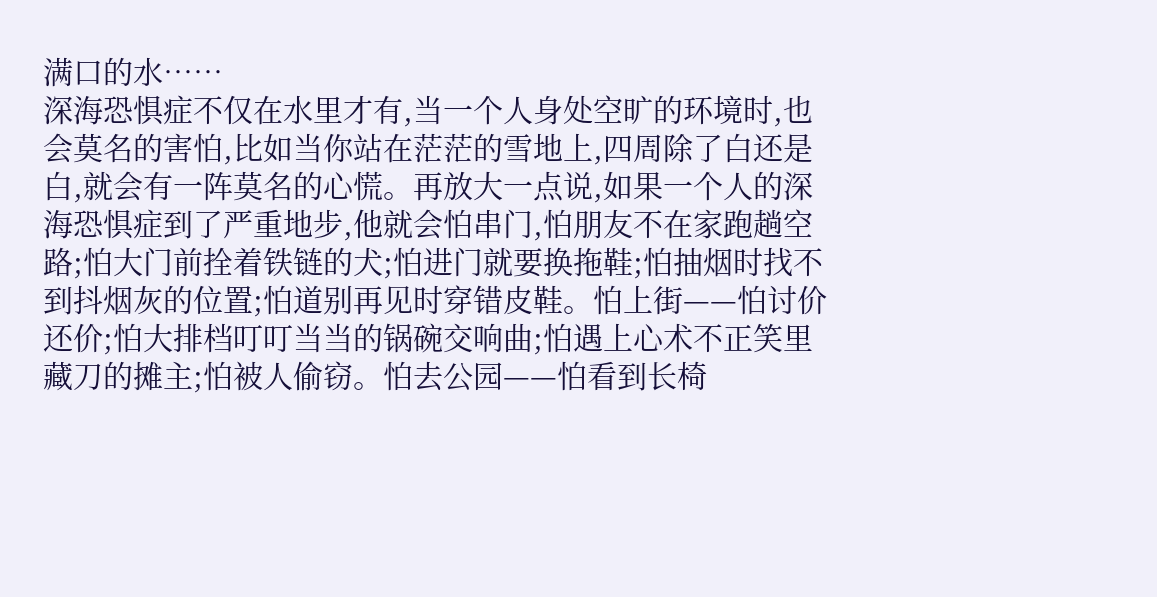满口的水……
深海恐惧症不仅在水里才有,当一个人身处空旷的环境时,也会莫名的害怕,比如当你站在茫茫的雪地上,四周除了白还是白,就会有一阵莫名的心慌。再放大一点说,如果一个人的深海恐惧症到了严重地步,他就会怕串门,怕朋友不在家跑趟空路;怕大门前拴着铁链的犬;怕进门就要换拖鞋;怕抽烟时找不到抖烟灰的位置;怕道别再见时穿错皮鞋。怕上街——怕讨价还价;怕大排档叮叮当当的锅碗交响曲;怕遇上心术不正笑里藏刀的摊主;怕被人偷窃。怕去公园——怕看到长椅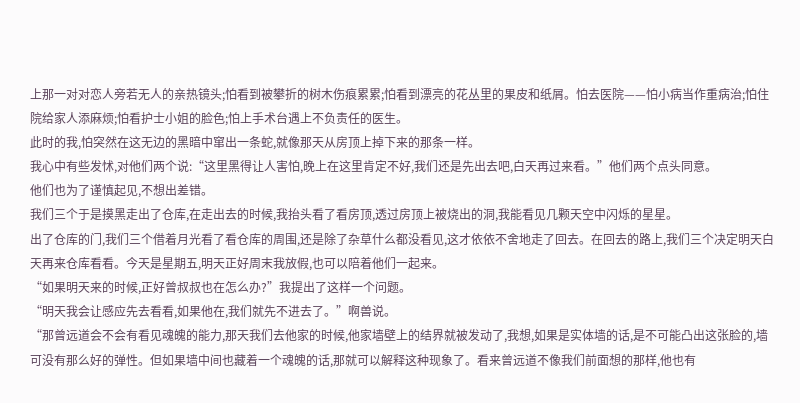上那一对对恋人旁若无人的亲热镜头;怕看到被攀折的树木伤痕累累;怕看到漂亮的花丛里的果皮和纸屑。怕去医院——怕小病当作重病治;怕住院给家人添麻烦;怕看护士小姐的脸色;怕上手术台遇上不负责任的医生。
此时的我,怕突然在这无边的黑暗中窜出一条蛇,就像那天从房顶上掉下来的那条一样。
我心中有些发怵,对他们两个说:“这里黑得让人害怕,晚上在这里肯定不好,我们还是先出去吧,白天再过来看。”他们两个点头同意。
他们也为了谨慎起见,不想出差错。
我们三个于是摸黑走出了仓库,在走出去的时候,我抬头看了看房顶,透过房顶上被烧出的洞,我能看见几颗天空中闪烁的星星。
出了仓库的门,我们三个借着月光看了看仓库的周围,还是除了杂草什么都没看见,这才依依不舍地走了回去。在回去的路上,我们三个决定明天白天再来仓库看看。今天是星期五,明天正好周末我放假,也可以陪着他们一起来。
“如果明天来的时候,正好曾叔叔也在怎么办?”我提出了这样一个问题。
“明天我会让感应先去看看,如果他在,我们就先不进去了。”啊兽说。
“那曾远道会不会有看见魂魄的能力,那天我们去他家的时候,他家墙壁上的结界就被发动了,我想,如果是实体墙的话,是不可能凸出这张脸的,墙可没有那么好的弹性。但如果墙中间也藏着一个魂魄的话,那就可以解释这种现象了。看来曾远道不像我们前面想的那样,他也有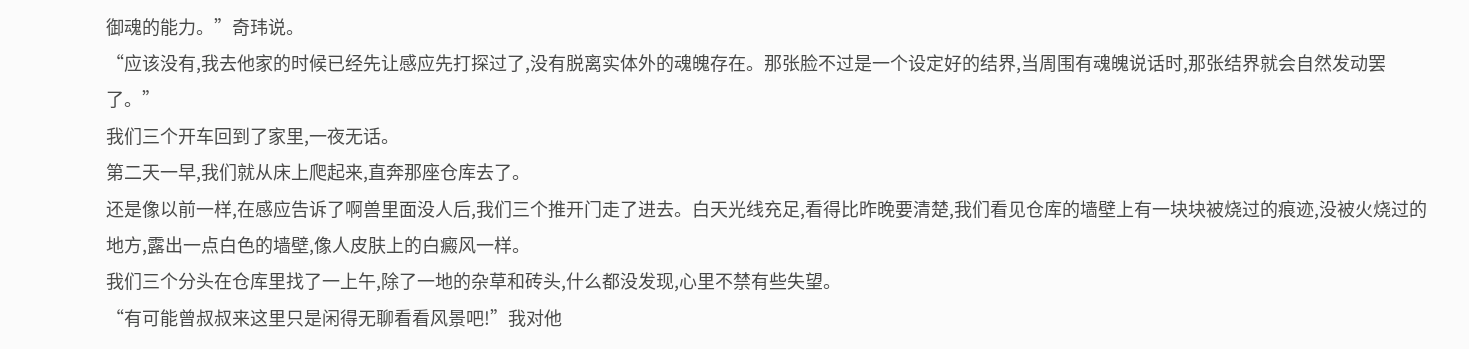御魂的能力。”奇玮说。
“应该没有,我去他家的时候已经先让感应先打探过了,没有脱离实体外的魂魄存在。那张脸不过是一个设定好的结界,当周围有魂魄说话时,那张结界就会自然发动罢了。”
我们三个开车回到了家里,一夜无话。
第二天一早,我们就从床上爬起来,直奔那座仓库去了。
还是像以前一样,在感应告诉了啊兽里面没人后,我们三个推开门走了进去。白天光线充足,看得比昨晚要清楚,我们看见仓库的墙壁上有一块块被烧过的痕迹,没被火烧过的地方,露出一点白色的墙壁,像人皮肤上的白癜风一样。
我们三个分头在仓库里找了一上午,除了一地的杂草和砖头,什么都没发现,心里不禁有些失望。
“有可能曾叔叔来这里只是闲得无聊看看风景吧!”我对他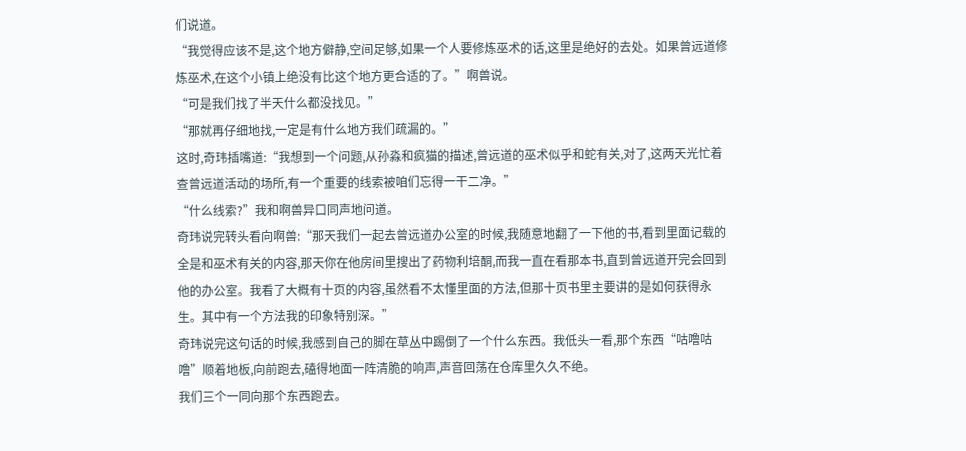们说道。
“我觉得应该不是,这个地方僻静,空间足够,如果一个人要修炼巫术的话,这里是绝好的去处。如果曾远道修炼巫术,在这个小镇上绝没有比这个地方更合适的了。”啊兽说。
“可是我们找了半天什么都没找见。”
“那就再仔细地找,一定是有什么地方我们疏漏的。”
这时,奇玮插嘴道:“我想到一个问题,从孙淼和疯猫的描述,曾远道的巫术似乎和蛇有关,对了,这两天光忙着查曾远道活动的场所,有一个重要的线索被咱们忘得一干二净。”
“什么线索?”我和啊兽异口同声地问道。
奇玮说完转头看向啊兽:“那天我们一起去曾远道办公室的时候,我随意地翻了一下他的书,看到里面记载的全是和巫术有关的内容,那天你在他房间里搜出了药物利培酮,而我一直在看那本书,直到曾远道开完会回到他的办公室。我看了大概有十页的内容,虽然看不太懂里面的方法,但那十页书里主要讲的是如何获得永生。其中有一个方法我的印象特别深。”
奇玮说完这句话的时候,我感到自己的脚在草丛中踢倒了一个什么东西。我低头一看,那个东西“咕噜咕噜”顺着地板,向前跑去,磕得地面一阵清脆的响声,声音回荡在仓库里久久不绝。
我们三个一同向那个东西跑去。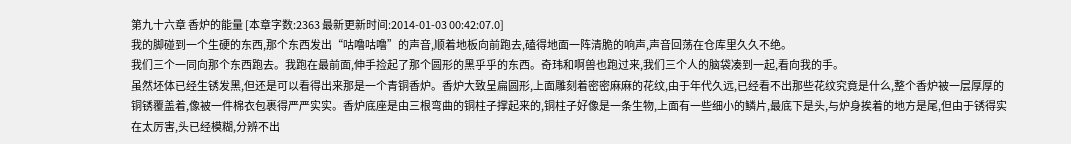第九十六章 香炉的能量 [本章字数:2363 最新更新时间:2014-01-03 00:42:07.0]
我的脚碰到一个生硬的东西,那个东西发出“咕噜咕噜”的声音,顺着地板向前跑去,磕得地面一阵清脆的响声,声音回荡在仓库里久久不绝。
我们三个一同向那个东西跑去。我跑在最前面,伸手捡起了那个圆形的黑乎乎的东西。奇玮和啊兽也跑过来,我们三个人的脑袋凑到一起,看向我的手。
虽然坯体已经生锈发黑,但还是可以看得出来那是一个青铜香炉。香炉大致呈扁圆形,上面雕刻着密密麻麻的花纹,由于年代久远,已经看不出那些花纹究竟是什么,整个香炉被一层厚厚的铜锈覆盖着,像被一件棉衣包裹得严严实实。香炉底座是由三根弯曲的铜柱子撑起来的,铜柱子好像是一条生物,上面有一些细小的鳞片,最底下是头,与炉身挨着的地方是尾,但由于锈得实在太厉害,头已经模糊,分辨不出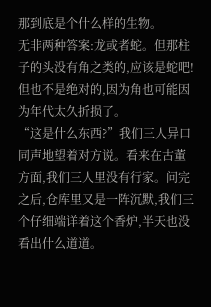那到底是个什么样的生物。
无非两种答案:龙或者蛇。但那柱子的头没有角之类的,应该是蛇吧!但也不是绝对的,因为角也可能因为年代太久折损了。
“这是什么东西?”我们三人异口同声地望着对方说。看来在古董方面,我们三人里没有行家。问完之后,仓库里又是一阵沉默,我们三个仔细端详着这个香炉,半天也没看出什么道道。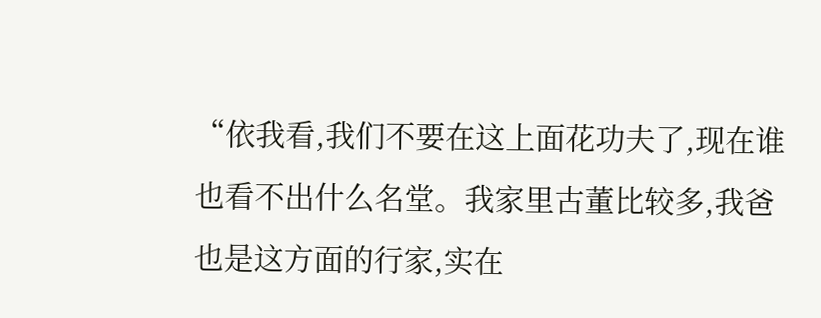“依我看,我们不要在这上面花功夫了,现在谁也看不出什么名堂。我家里古董比较多,我爸也是这方面的行家,实在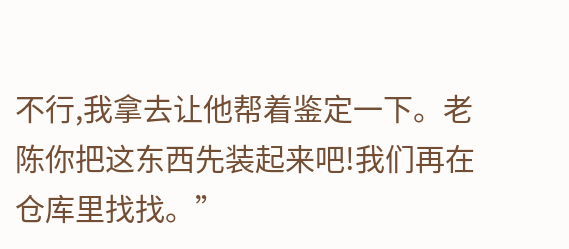不行,我拿去让他帮着鉴定一下。老陈你把这东西先装起来吧!我们再在仓库里找找。”